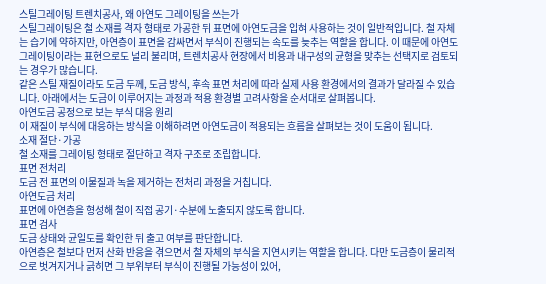스틸그레이팅 트렌치공사, 왜 아연도 그레이팅을 쓰는가
스틸그레이팅은 철 소재를 격자 형태로 가공한 뒤 표면에 아연도금을 입혀 사용하는 것이 일반적입니다. 철 자체는 습기에 약하지만, 아연층이 표면을 감싸면서 부식이 진행되는 속도를 늦추는 역할을 합니다. 이 때문에 아연도 그레이팅이라는 표현으로도 널리 불리며, 트렌치공사 현장에서 비용과 내구성의 균형을 맞추는 선택지로 검토되는 경우가 많습니다.
같은 스틸 재질이라도 도금 두께, 도금 방식, 후속 표면 처리에 따라 실제 사용 환경에서의 결과가 달라질 수 있습니다. 아래에서는 도금이 이루어지는 과정과 적용 환경별 고려사항을 순서대로 살펴봅니다.
아연도금 공정으로 보는 부식 대응 원리
이 재질이 부식에 대응하는 방식을 이해하려면 아연도금이 적용되는 흐름을 살펴보는 것이 도움이 됩니다.
소재 절단·가공
철 소재를 그레이팅 형태로 절단하고 격자 구조로 조립합니다.
표면 전처리
도금 전 표면의 이물질과 녹을 제거하는 전처리 과정을 거칩니다.
아연도금 처리
표면에 아연층을 형성해 철이 직접 공기·수분에 노출되지 않도록 합니다.
표면 검사
도금 상태와 균일도를 확인한 뒤 출고 여부를 판단합니다.
아연층은 철보다 먼저 산화 반응을 겪으면서 철 자체의 부식을 지연시키는 역할을 합니다. 다만 도금층이 물리적으로 벗겨지거나 긁히면 그 부위부터 부식이 진행될 가능성이 있어,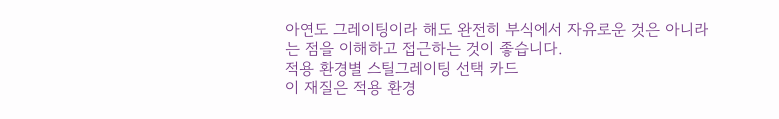아연도 그레이팅이라 해도 완전히 부식에서 자유로운 것은 아니라는 점을 이해하고 접근하는 것이 좋습니다.
적용 환경별 스틸그레이팅 선택 카드
이 재질은 적용 환경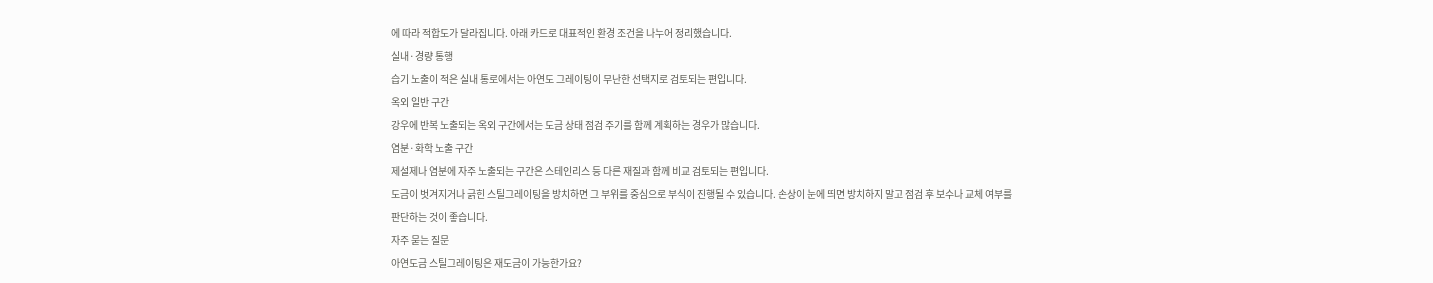에 따라 적합도가 달라집니다. 아래 카드로 대표적인 환경 조건을 나누어 정리했습니다.
실내·경량 통행
습기 노출이 적은 실내 통로에서는 아연도 그레이팅이 무난한 선택지로 검토되는 편입니다.
옥외 일반 구간
강우에 반복 노출되는 옥외 구간에서는 도금 상태 점검 주기를 함께 계획하는 경우가 많습니다.
염분·화학 노출 구간
제설제나 염분에 자주 노출되는 구간은 스테인리스 등 다른 재질과 함께 비교 검토되는 편입니다.
도금이 벗겨지거나 긁힌 스틸그레이팅을 방치하면 그 부위를 중심으로 부식이 진행될 수 있습니다. 손상이 눈에 띄면 방치하지 말고 점검 후 보수나 교체 여부를 판단하는 것이 좋습니다.
자주 묻는 질문
아연도금 스틸그레이팅은 재도금이 가능한가요?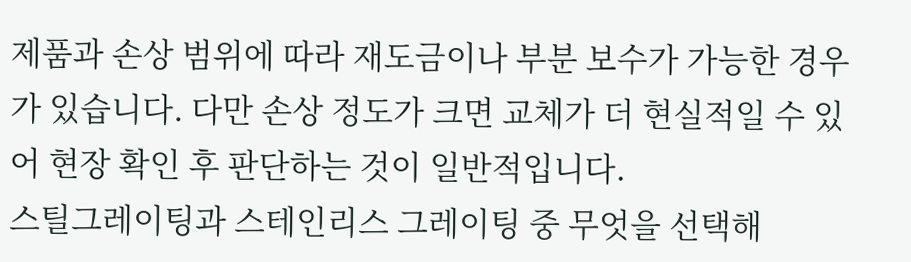제품과 손상 범위에 따라 재도금이나 부분 보수가 가능한 경우가 있습니다. 다만 손상 정도가 크면 교체가 더 현실적일 수 있어 현장 확인 후 판단하는 것이 일반적입니다.
스틸그레이팅과 스테인리스 그레이팅 중 무엇을 선택해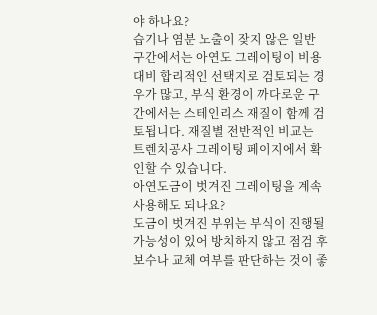야 하나요?
습기나 염분 노출이 잦지 않은 일반 구간에서는 아연도 그레이팅이 비용 대비 합리적인 선택지로 검토되는 경우가 많고, 부식 환경이 까다로운 구간에서는 스테인리스 재질이 함께 검토됩니다. 재질별 전반적인 비교는 트렌치공사 그레이팅 페이지에서 확인할 수 있습니다.
아연도금이 벗겨진 그레이팅을 계속 사용해도 되나요?
도금이 벗겨진 부위는 부식이 진행될 가능성이 있어 방치하지 않고 점검 후 보수나 교체 여부를 판단하는 것이 좋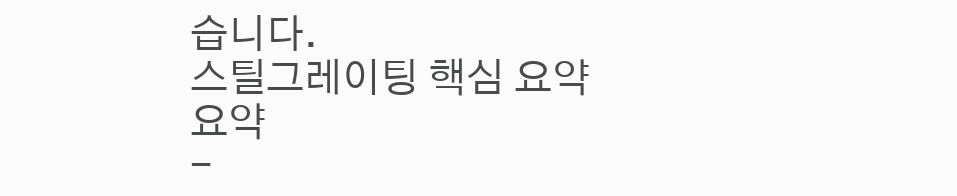습니다.
스틸그레이팅 핵심 요약
요약
-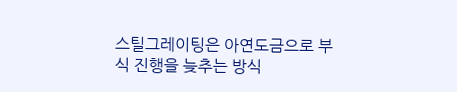스틸그레이팅은 아연도금으로 부식 진행을 늦추는 방식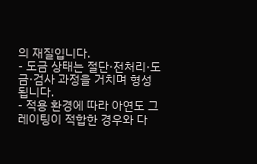의 재질입니다.
- 도금 상태는 절단·전처리·도금·검사 과정을 거치며 형성됩니다.
- 적용 환경에 따라 아연도 그레이팅이 적합한 경우와 다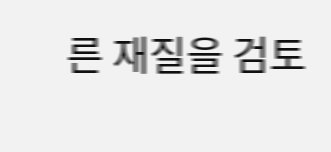른 재질을 검토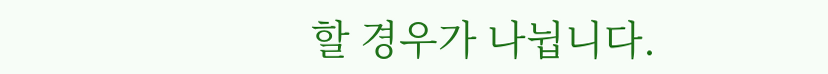할 경우가 나뉩니다.